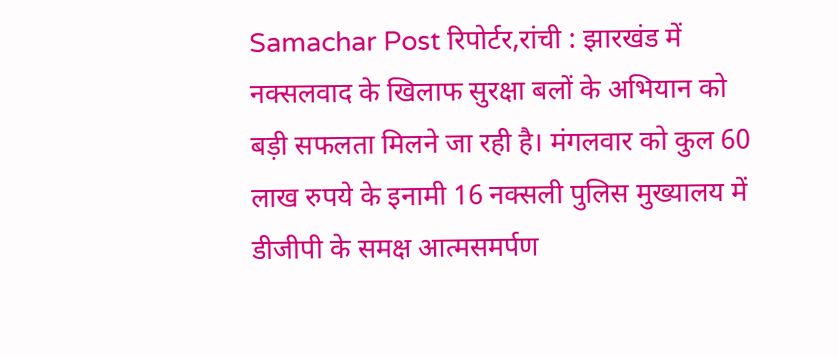Samachar Post रिपोर्टर,रांची : झारखंड में नक्सलवाद के खिलाफ सुरक्षा बलों के अभियान को बड़ी सफलता मिलने जा रही है। मंगलवार को कुल 60 लाख रुपये के इनामी 16 नक्सली पुलिस मुख्यालय में डीजीपी के समक्ष आत्मसमर्पण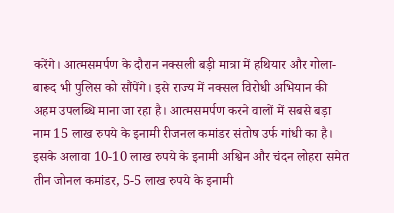करेंगे। आत्मसमर्पण के दौरान नक्सली बड़ी मात्रा में हथियार और गोला-बारूद भी पुलिस को सौंपेंगे। इसे राज्य में नक्सल विरोधी अभियान की अहम उपलब्धि माना जा रहा है। आत्मसमर्पण करने वालों में सबसे बड़ा नाम 15 लाख रुपये के इनामी रीजनल कमांडर संतोष उर्फ गांधी का है। इसके अलावा 10-10 लाख रुपये के इनामी अश्विन और चंदन लोहरा समेत तीन जोनल कमांडर, 5-5 लाख रुपये के इनामी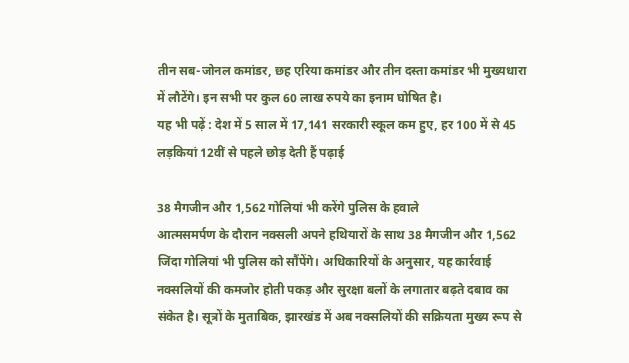तीन सब-जोनल कमांडर, छह एरिया कमांडर और तीन दस्ता कमांडर भी मुख्यधारा में लौटेंगे। इन सभी पर कुल 60 लाख रुपये का इनाम घोषित है।
यह भी पढ़ें : देश में 5 साल में 17,141 सरकारी स्कूल कम हुए, हर 100 में से 45 लड़कियां 12वीं से पहले छोड़ देती हैं पढ़ाई

38 मैगजीन और 1,562 गोलियां भी करेंगे पुलिस के हवाले
आत्मसमर्पण के दौरान नक्सली अपने हथियारों के साथ 38 मैगजीन और 1,562 जिंदा गोलियां भी पुलिस को सौंपेंगे। अधिकारियों के अनुसार, यह कार्रवाई नक्सलियों की कमजोर होती पकड़ और सुरक्षा बलों के लगातार बढ़ते दबाव का संकेत है। सूत्रों के मुताबिक, झारखंड में अब नक्सलियों की सक्रियता मुख्य रूप से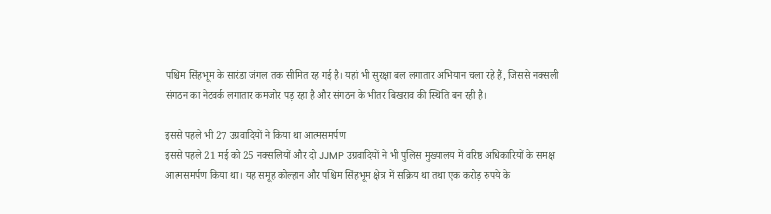पश्चिम सिंहभूम के सारंडा जंगल तक सीमित रह गई है। यहां भी सुरक्षा बल लगातार अभियान चला रहे हैं, जिससे नक्सली संगठन का नेटवर्क लगातार कमजोर पड़ रहा है और संगठन के भीतर बिखराव की स्थिति बन रही है।

इससे पहले भी 27 उग्रवादियों ने किया था आत्मसमर्पण
इससे पहले 21 मई को 25 नक्सलियों और दो JJMP उग्रवादियों ने भी पुलिस मुख्यालय में वरिष्ठ अधिकारियों के समक्ष आत्मसमर्पण किया था। यह समूह कोल्हान और पश्चिम सिंहभूम क्षेत्र में सक्रिय था तथा एक करोड़ रुपये के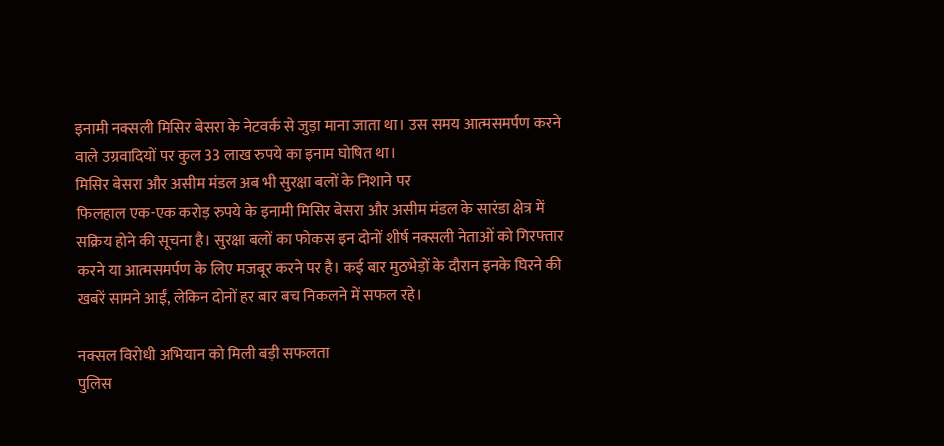इनामी नक्सली मिसिर बेसरा के नेटवर्क से जुड़ा माना जाता था। उस समय आत्मसमर्पण करने वाले उग्रवादियों पर कुल 33 लाख रुपये का इनाम घोषित था।
मिसिर बेसरा और असीम मंडल अब भी सुरक्षा बलों के निशाने पर
फिलहाल एक-एक करोड़ रुपये के इनामी मिसिर बेसरा और असीम मंडल के सारंडा क्षेत्र में सक्रिय होने की सूचना है। सुरक्षा बलों का फोकस इन दोनों शीर्ष नक्सली नेताओं को गिरफ्तार करने या आत्मसमर्पण के लिए मजबूर करने पर है। कई बार मुठभेड़ों के दौरान इनके घिरने की खबरें सामने आईं, लेकिन दोनों हर बार बच निकलने में सफल रहे।

नक्सल विरोधी अभियान को मिली बड़ी सफलता
पुलिस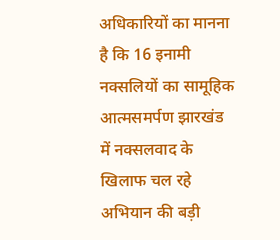अधिकारियों का मानना है कि 16 इनामी नक्सलियों का सामूहिक आत्मसमर्पण झारखंड में नक्सलवाद के खिलाफ चल रहे अभियान की बड़ी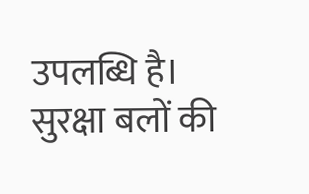उपलब्धि है। सुरक्षा बलों की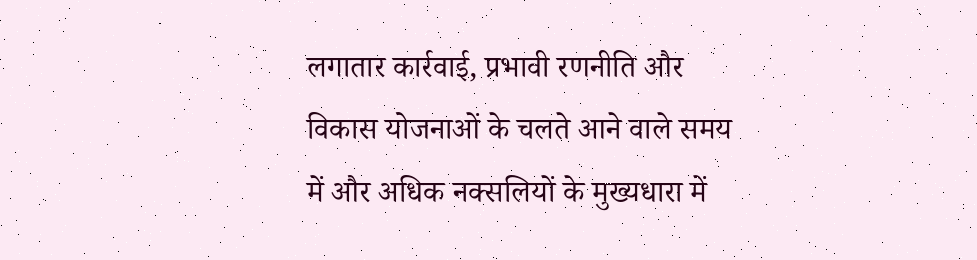लगातार कार्रवाई, प्रभावी रणनीति और विकास योजनाओं के चलते आने वाले समय में और अधिक नक्सलियों के मुख्यधारा में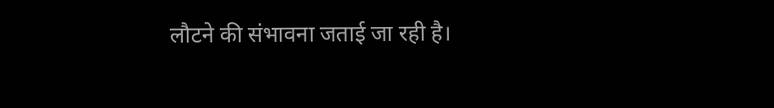लौटने की संभावना जताई जा रही है।